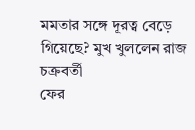মমতার সঙ্গে দূরত্ব বেড়ে গিয়েছে? মুখ খুললেন রাজ চক্রবর্তী
ফের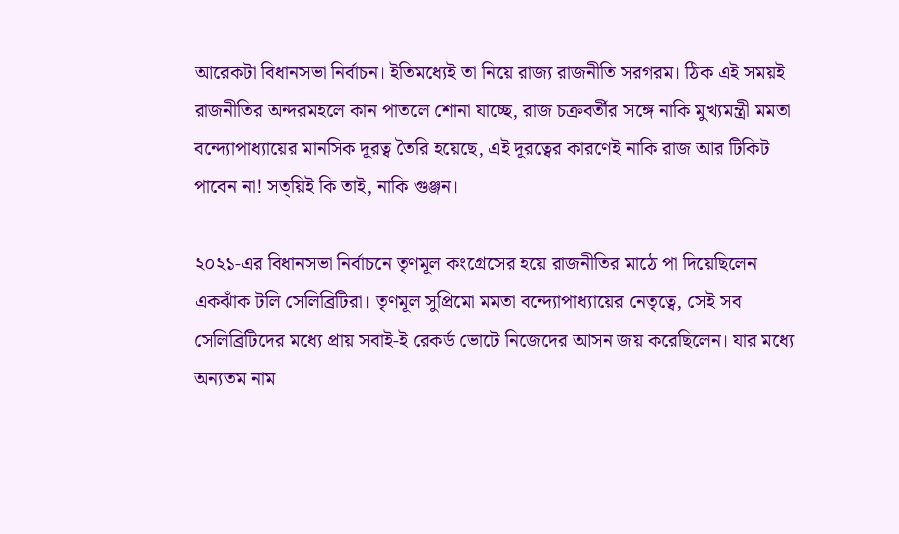আরেকটা বিধানসভা নির্বাচন। ইতিমধ্যেই তা নিয়ে রাজ্য রাজনীতি সরগরম। ঠিক এই সময়ই রাজনীতির অন্দরমহলে কান পাতলে শোনা যাচ্ছে, রাজ চক্রবর্তীর সঙ্গে নাকি মুখ্যমন্ত্রী মমতা বন্দ্যোপাধ্যায়ের মানসিক দূরত্ব তৈরি হয়েছে, এই দূরত্বের কারণেই নাকি রাজ আর টিকিট পাবেন না! সত্য়িই কি তাই, নাকি গুঞ্জন।

২০২১-এর বিধানসভা নির্বাচনে তৃণমূল কংগ্রেসের হয়ে রাজনীতির মাঠে পা দিয়েছিলেন একঝাঁক টলি সেলিব্রিটিরা। তৃণমূল সুপ্রিমো মমতা বন্দ্যোপাধ্যায়ের নেতৃত্বে, সেই সব সেলিব্রিটিদের মধ্যে প্রায় সবাই-ই রেকর্ড ভোটে নিজেদের আসন জয় করেছিলেন। যার মধ্যে অন্যতম নাম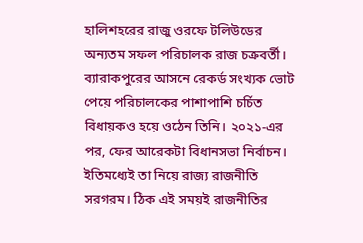হালিশহরের রাজু ওরফে টলিউডের অন্যতম সফল পরিচালক রাজ চক্রবর্তী। ব্যারাকপুরের আসনে রেকর্ড সংখ্যক ভোট পেয়ে পরিচালকের পাশাপাশি চর্চিত বিধায়কও হয়ে ওঠেন তিনি। ২০২১-এর পর, ফের আরেকটা বিধানসভা নির্বাচন। ইতিমধ্যেই তা নিয়ে রাজ্য রাজনীতি সরগরম। ঠিক এই সময়ই রাজনীতির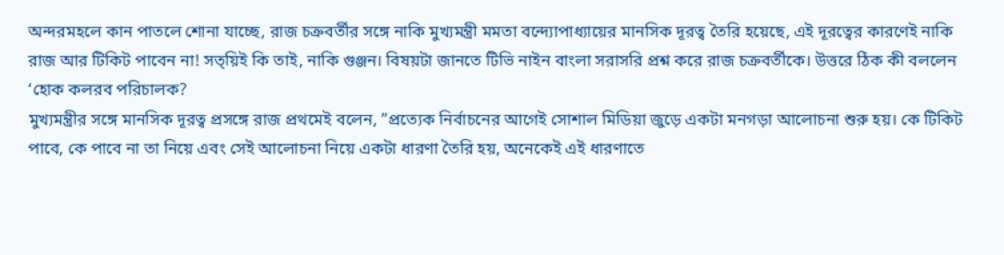অন্দরমহলে কান পাতলে শোনা যাচ্ছে, রাজ চক্রবর্তীর সঙ্গে নাকি মুখ্যমন্ত্রী মমতা বন্দ্যোপাধ্যায়ের মানসিক দূরত্ব তৈরি হয়েছে, এই দূরত্বের কারণেই নাকি রাজ আর টিকিট পাবেন না! সত্য়িই কি তাই, নাকি গুঞ্জন। বিষয়টা জানতে টিভি নাইন বাংলা সরাসরি প্রশ্ন করে রাজ চক্রবর্তীকে। উত্তরে ঠিক কী বললেন ‘হোক কলরব পরিচালক?
মুখ্যমন্ত্রীর সঙ্গে মানসিক দূরত্ব প্রসঙ্গে রাজ প্রথমেই বলেন, ”প্রত্যেক নির্বাচনের আগেই সোশাল মিডিয়া জুড়ে একটা মনগড়া আলোচনা শুরু হয়। কে টিকিট পাবে, কে পাবে না তা নিয়ে এবং সেই আলোচনা নিয়ে একটা ধারণা তৈরি হয়, অনেকেই এই ধারণাতে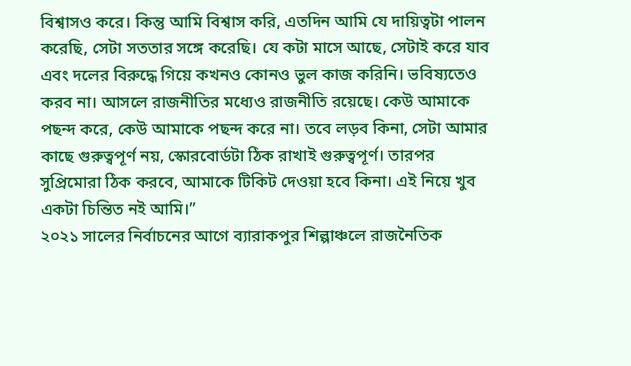বিশ্বাসও করে। কিন্তু আমি বিশ্বাস করি, এতদিন আমি যে দায়িত্বটা পালন করেছি, সেটা সততার সঙ্গে করেছি। যে কটা মাসে আছে, সেটাই করে যাব এবং দলের বিরুদ্ধে গিয়ে কখনও কোনও ভুল কাজ করিনি। ভবিষ্যতেও করব না। আসলে রাজনীতির মধ্যেও রাজনীতি রয়েছে। কেউ আমাকে পছন্দ করে, কেউ আমাকে পছন্দ করে না। তবে লড়ব কিনা, সেটা আমার কাছে গুরুত্বপূর্ণ নয়, স্কোরবোর্ডটা ঠিক রাখাই গুরুত্বপূর্ণ। তারপর সুপ্রিমোরা ঠিক করবে, আমাকে টিকিট দেওয়া হবে কিনা। এই নিয়ে খুব একটা চিন্তিত নই আমি।”
২০২১ সালের নির্বাচনের আগে ব্যারাকপুর শিল্পাঞ্চলে রাজনৈতিক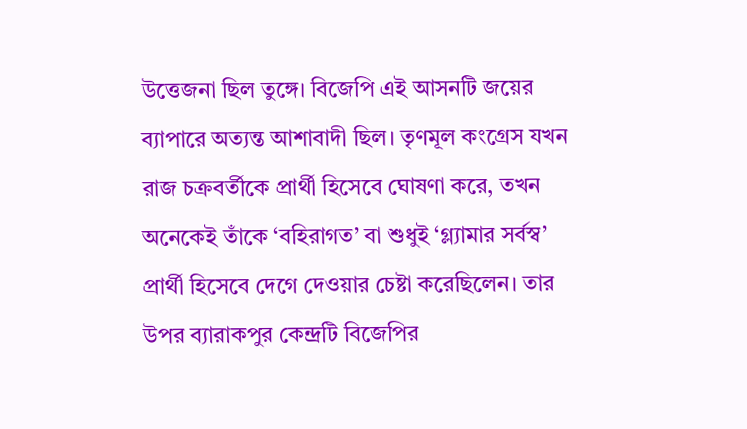উত্তেজনা ছিল তুঙ্গে। বিজেপি এই আসনটি জয়ের ব্যাপারে অত্যন্ত আশাবাদী ছিল। তৃণমূল কংগ্রেস যখন রাজ চক্রবর্তীকে প্রার্থী হিসেবে ঘোষণা করে, তখন অনেকেই তাঁকে ‘বহিরাগত’ বা শুধুই ‘গ্ল্যামার সর্বস্ব’ প্রার্থী হিসেবে দেগে দেওয়ার চেষ্টা করেছিলেন। তার উপর ব্যারাকপুর কেন্দ্রটি বিজেপির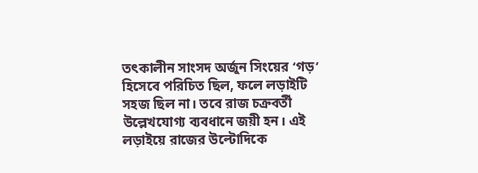তৎকালীন সাংসদ অর্জুন সিংয়ের ‘গড়’ হিসেবে পরিচিত ছিল, ফলে লড়াইটি সহজ ছিল না। তবে রাজ চক্রবর্তী উল্লেখযোগ্য ব্যবধানে জয়ী হন। এই লড়াইয়ে রাজের উল্টোদিকে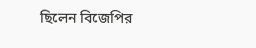ছিলেন বিজেপির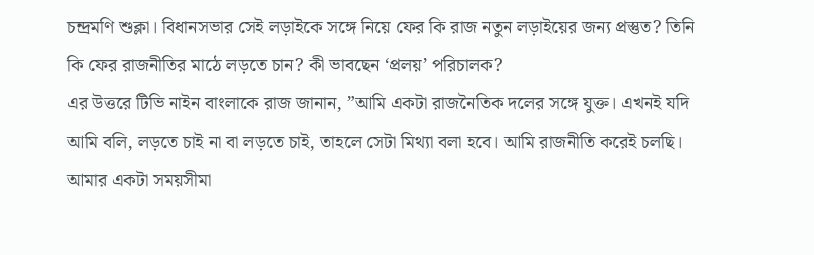চন্দ্রমণি শুক্লা। বিধানসভার সেই লড়াইকে সঙ্গে নিয়ে ফের কি রাজ নতুন লড়াইয়ের জন্য প্রস্তুত? তিনি কি ফের রাজনীতির মাঠে লড়তে চান? কী ভাবছেন ‘প্রলয়’ পরিচালক?
এর উত্তরে টিভি নাইন বাংলাকে রাজ জানান, ”আমি একটা রাজনৈতিক দলের সঙ্গে যুক্ত। এখনই যদি আমি বলি, লড়তে চাই না বা লড়তে চাই, তাহলে সেটা মিথ্যা বলা হবে। আমি রাজনীতি করেই চলছি। আমার একটা সময়সীমা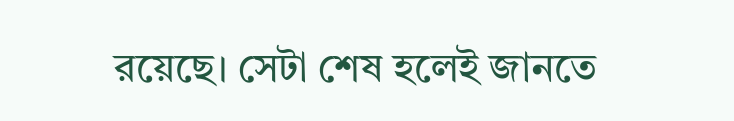রয়েছে। সেটা শেষ হলেই জানতে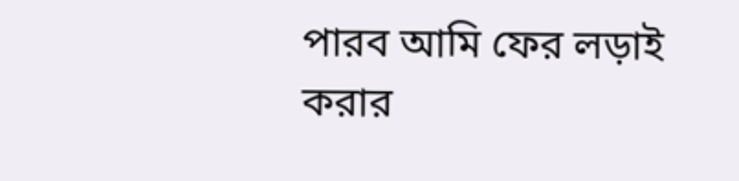পারব আমি ফের লড়াই করার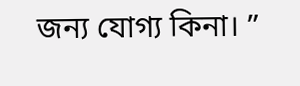জন্য যোগ্য কিনা। ”